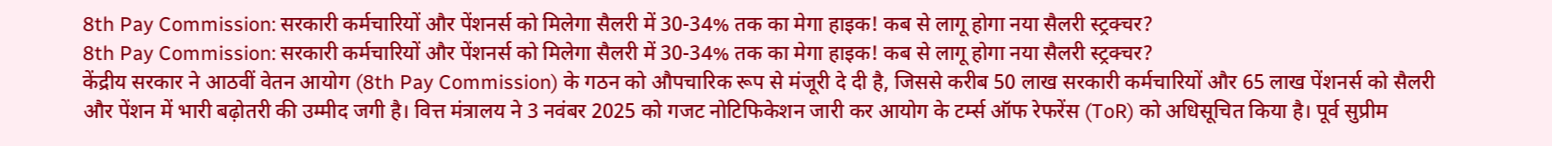8th Pay Commission: सरकारी कर्मचारियों और पेंशनर्स को मिलेगा सैलरी में 30-34% तक का मेगा हाइक! कब से लागू होगा नया सैलरी स्ट्रक्चर?
8th Pay Commission: सरकारी कर्मचारियों और पेंशनर्स को मिलेगा सैलरी में 30-34% तक का मेगा हाइक! कब से लागू होगा नया सैलरी स्ट्रक्चर?
केंद्रीय सरकार ने आठवीं वेतन आयोग (8th Pay Commission) के गठन को औपचारिक रूप से मंजूरी दे दी है, जिससे करीब 50 लाख सरकारी कर्मचारियों और 65 लाख पेंशनर्स को सैलरी और पेंशन में भारी बढ़ोतरी की उम्मीद जगी है। वित्त मंत्रालय ने 3 नवंबर 2025 को गजट नोटिफिकेशन जारी कर आयोग के टर्म्स ऑफ रेफरेंस (ToR) को अधिसूचित किया है। पूर्व सुप्रीम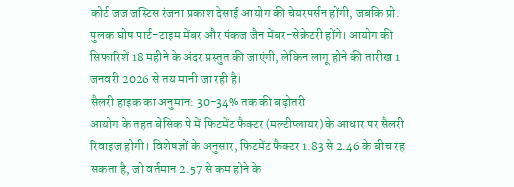कोर्ट जज जस्टिस रंजना प्रकाश देसाई आयोग की चेयरपर्सन होंगी, जबकि प्रो. पुलक घोष पार्ट-टाइम मेंबर और पंकज जैन मेंबर-सेक्रेटरी होंगे। आयोग की सिफारिशें 18 महीने के अंदर प्रस्तुत की जाएंगी, लेकिन लागू होने की तारीख 1 जनवरी 2026 से तय मानी जा रही है।
सैलरी हाइक का अनुमान: 30-34% तक की बढ़ोतरी
आयोग के तहत बेसिक पे में फिटमेंट फैक्टर (मल्टीप्लायर) के आधार पर सैलरी रिवाइज होगी। विशेषज्ञों के अनुसार, फिटमेंट फैक्टर 1.83 से 2.46 के बीच रह सकता है, जो वर्तमान 2.57 से कम होने के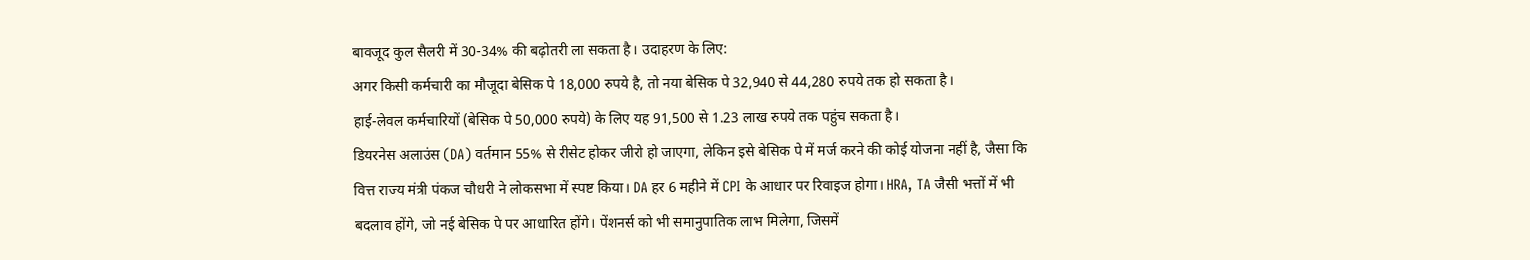बावजूद कुल सैलरी में 30-34% की बढ़ोतरी ला सकता है। उदाहरण के लिए:
अगर किसी कर्मचारी का मौजूदा बेसिक पे 18,000 रुपये है, तो नया बेसिक पे 32,940 से 44,280 रुपये तक हो सकता है।
हाई-लेवल कर्मचारियों (बेसिक पे 50,000 रुपये) के लिए यह 91,500 से 1.23 लाख रुपये तक पहुंच सकता है।
डियरनेस अलाउंस (DA) वर्तमान 55% से रीसेट होकर जीरो हो जाएगा, लेकिन इसे बेसिक पे में मर्ज करने की कोई योजना नहीं है, जैसा कि वित्त राज्य मंत्री पंकज चौधरी ने लोकसभा में स्पष्ट किया। DA हर 6 महीने में CPI के आधार पर रिवाइज होगा। HRA, TA जैसी भत्तों में भी बदलाव होंगे, जो नई बेसिक पे पर आधारित होंगे। पेंशनर्स को भी समानुपातिक लाभ मिलेगा, जिसमें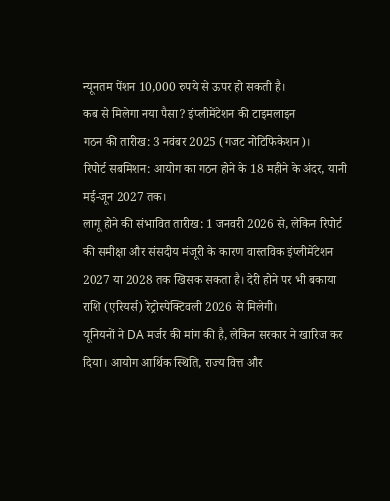न्यूनतम पेंशन 10,000 रुपये से ऊपर हो सकती है।
कब से मिलेगा नया पैसा? इंप्लीमेंटेशन की टाइमलाइन
गठन की तारीख: 3 नवंबर 2025 (गजट नोटिफिकेशन)।
रिपोर्ट सबमिशन: आयोग का गठन होने के 18 महीने के अंदर, यानी मई-जून 2027 तक।
लागू होने की संभावित तारीख: 1 जनवरी 2026 से, लेकिन रिपोर्ट की समीक्षा और संसदीय मंजूरी के कारण वास्तविक इंप्लीमेंटेशन 2027 या 2028 तक खिसक सकता है। देरी होने पर भी बकाया राशि (एरियर्स) रेट्रोस्पेक्टिवली 2026 से मिलेगी।
यूनियनों ने DA मर्जर की मांग की है, लेकिन सरकार ने खारिज कर दिया। आयोग आर्थिक स्थिति, राज्य वित्त और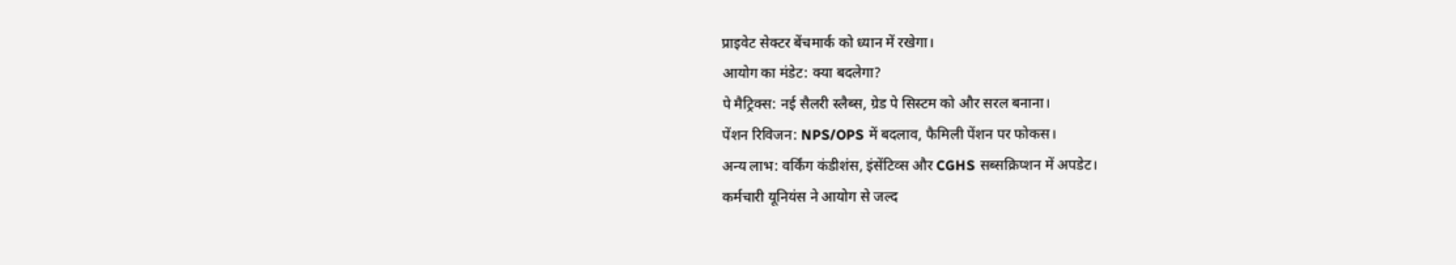प्राइवेट सेक्टर बेंचमार्क को ध्यान में रखेगा।
आयोग का मंडेट: क्या बदलेगा?
पे मैट्रिक्स: नई सैलरी स्लैब्स, ग्रेड पे सिस्टम को और सरल बनाना।
पेंशन रिविजन: NPS/OPS में बदलाव, फैमिली पेंशन पर फोकस।
अन्य लाभ: वर्किंग कंडीशंस, इंसेंटिव्स और CGHS सब्सक्रिप्शन में अपडेट।
कर्मचारी यूनियंस ने आयोग से जल्द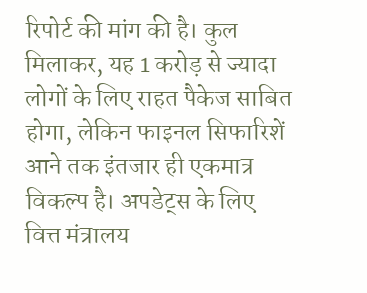रिपोर्ट की मांग की है। कुल मिलाकर, यह 1 करोड़ से ज्यादा लोगों के लिए राहत पैकेज साबित होगा, लेकिन फाइनल सिफारिशें आने तक इंतजार ही एकमात्र विकल्प है। अपडेट्स के लिए वित्त मंत्रालय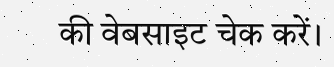की वेबसाइट चेक करें।